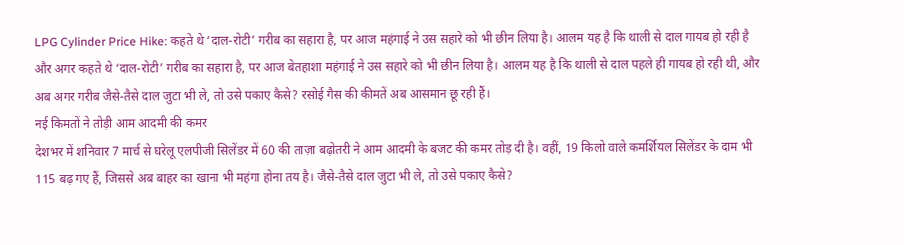LPG Cylinder Price Hike: कहते थे ‘दाल-रोटी’ गरीब का सहारा है, पर आज महंगाई ने उस सहारे को भी छीन लिया है। आलम यह है कि थाली से दाल गायब हो रही है और अगर कहते थे ‘दाल-रोटी’ गरीब का सहारा है, पर आज बेतहाशा महंगाई ने उस सहारे को भी छीन लिया है। आलम यह है कि थाली से दाल पहले ही गायब हो रही थी, और अब अगर गरीब जैसे-तैसे दाल जुटा भी ले, तो उसे पकाए कैसे? रसोई गैस की कीमतें अब आसमान छू रही हैं।
नई किमतों ने तोड़ी आम आदमी की कमर
देशभर में शनिवार 7 मार्च से घरेलू एलपीजी सिलेंडर में 60 की ताज़ा बढ़ोतरी ने आम आदमी के बजट की कमर तोड़ दी है। वहीं, 19 किलो वाले कमर्शियल सिलेंडर के दाम भी 115 बढ़ गए हैं, जिससे अब बाहर का खाना भी महंगा होना तय है। जैसे-तैसे दाल जुटा भी ले, तो उसे पकाए कैसे?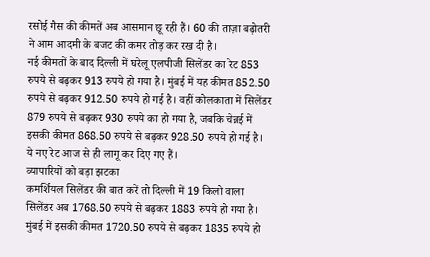रसोई गैस की कीमतें अब आसमान छू रही हैं। 60 की ताज़ा बढ़ोतरी ने आम आदमी के बजट की कमर तोड़ कर रख दी है।
नई कीमतों के बाद दिल्ली में घरेलू एलपीजी सिलेंडर का रेट 853 रुपये से बढ़कर 913 रुपये हो गया है। मुंबई में यह कीमत 852.50 रुपये से बढ़कर 912.50 रुपये हो गई है। वहीं कोलकाता में सिलेंडर 879 रुपये से बढ़कर 930 रुपये का हो गया है, जबकि चेन्नई में इसकी कीमत 868.50 रुपये से बढ़कर 928.50 रुपये हो गई है। ये नए रेट आज से ही लागू कर दिए गए हैं।
व्यापारियों को बड़ा झटका
कमर्शियल सिलेंडर की बात करें तो दिल्ली में 19 किलो वाला सिलेंडर अब 1768.50 रुपये से बढ़कर 1883 रुपये हो गया है। मुंबई में इसकी कीमत 1720.50 रुपये से बढ़कर 1835 रुपये हो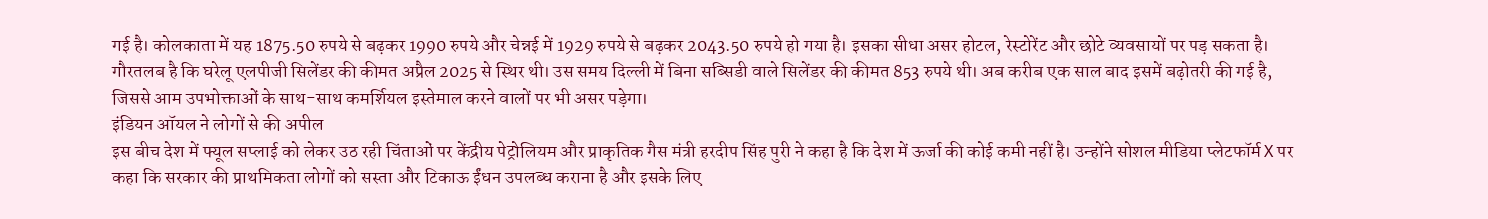गई है। कोलकाता में यह 1875.50 रुपये से बढ़कर 1990 रुपये और चेन्नई में 1929 रुपये से बढ़कर 2043.50 रुपये हो गया है। इसका सीधा असर होटल, रेस्टोरेंट और छोटे व्यवसायों पर पड़ सकता है।
गौरतलब है कि घरेलू एलपीजी सिलेंडर की कीमत अप्रैल 2025 से स्थिर थी। उस समय दिल्ली में बिना सब्सिडी वाले सिलेंडर की कीमत 853 रुपये थी। अब करीब एक साल बाद इसमें बढ़ोतरी की गई है, जिससे आम उपभोक्ताओं के साथ-साथ कमर्शियल इस्तेमाल करने वालों पर भी असर पड़ेगा।
इंडियन ऑयल ने लोगों से की अपील
इस बीच देश में फ्यूल सप्लाई को लेकर उठ रही चिंताओं पर केंद्रीय पेट्रोलियम और प्राकृतिक गैस मंत्री हरदीप सिंह पुरी ने कहा है कि देश में ऊर्जा की कोई कमी नहीं है। उन्होंने सोशल मीडिया प्लेटफॉर्म X पर कहा कि सरकार की प्राथमिकता लोगों को सस्ता और टिकाऊ ईंधन उपलब्ध कराना है और इसके लिए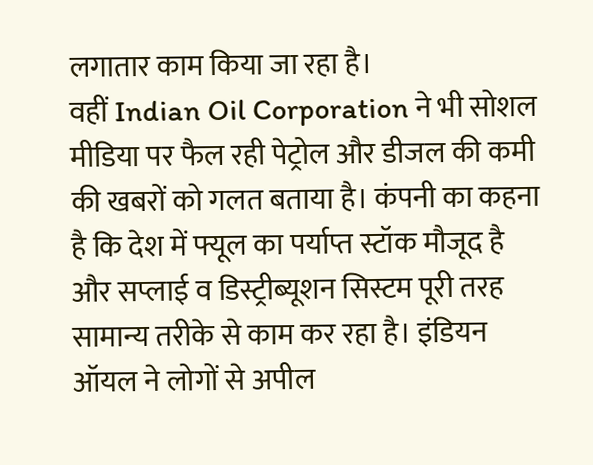लगातार काम किया जा रहा है।
वहीं Indian Oil Corporation ने भी सोशल मीडिया पर फैल रही पेट्रोल और डीजल की कमी की खबरों को गलत बताया है। कंपनी का कहना है कि देश में फ्यूल का पर्याप्त स्टॉक मौजूद है और सप्लाई व डिस्ट्रीब्यूशन सिस्टम पूरी तरह सामान्य तरीके से काम कर रहा है। इंडियन ऑयल ने लोगों से अपील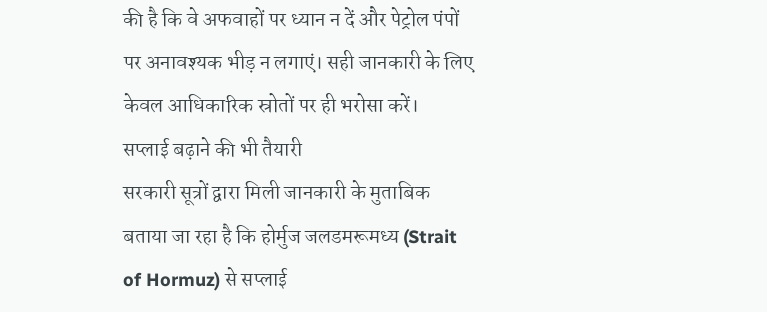की है कि वे अफवाहों पर ध्यान न दें और पेट्रोल पंपों पर अनावश्यक भीड़ न लगाएं। सही जानकारी के लिए केवल आधिकारिक स्रोतों पर ही भरोसा करें।
सप्लाई बढ़ाने की भी तैयारी
सरकारी सूत्रों द्वारा मिली जानकारी के मुताबिक बताया जा रहा है कि होर्मुज जलडमरूमध्य (Strait of Hormuz) से सप्लाई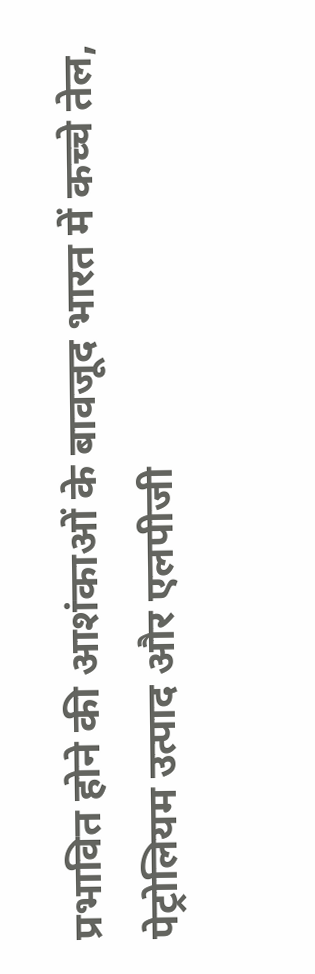प्रभावित होने की आशंकाओं के बावजूद भारत में कच्चे तेल, पेट्रोलियम उत्पाद और एलपीजी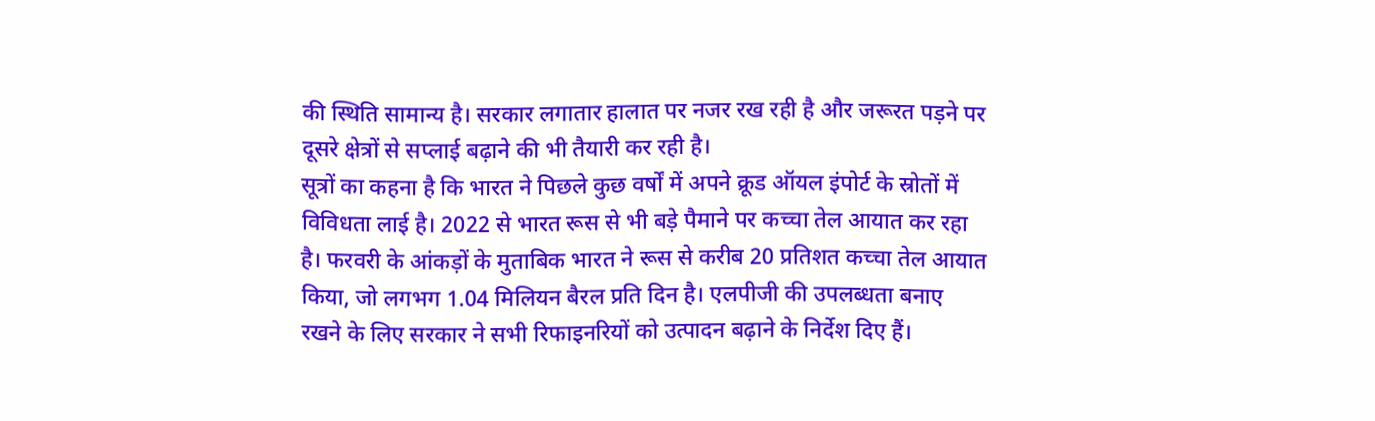की स्थिति सामान्य है। सरकार लगातार हालात पर नजर रख रही है और जरूरत पड़ने पर दूसरे क्षेत्रों से सप्लाई बढ़ाने की भी तैयारी कर रही है।
सूत्रों का कहना है कि भारत ने पिछले कुछ वर्षों में अपने क्रूड ऑयल इंपोर्ट के स्रोतों में विविधता लाई है। 2022 से भारत रूस से भी बड़े पैमाने पर कच्चा तेल आयात कर रहा है। फरवरी के आंकड़ों के मुताबिक भारत ने रूस से करीब 20 प्रतिशत कच्चा तेल आयात किया, जो लगभग 1.04 मिलियन बैरल प्रति दिन है। एलपीजी की उपलब्धता बनाए रखने के लिए सरकार ने सभी रिफाइनरियों को उत्पादन बढ़ाने के निर्देश दिए हैं।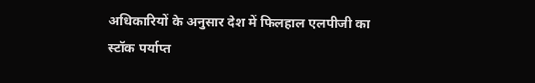अधिकारियों के अनुसार देश में फिलहाल एलपीजी का स्टॉक पर्याप्त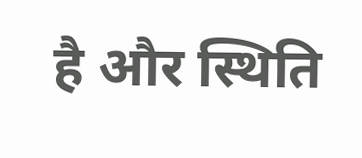है और स्थिति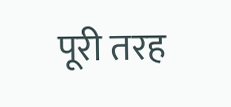पूरी तरह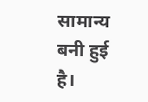सामान्य बनी हुई है।